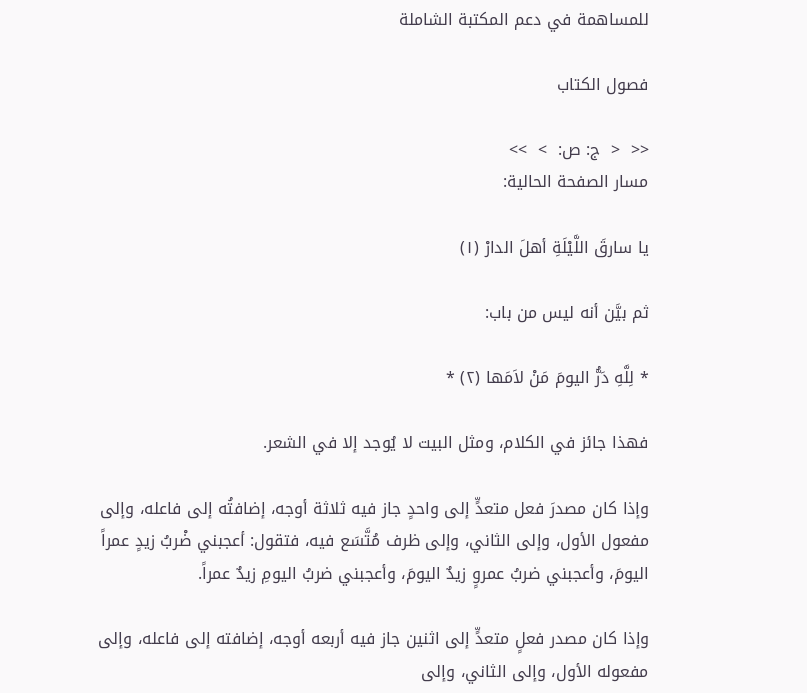للمساهمة في دعم المكتبة الشاملة

فصول الكتاب

<<  <  ج: ص:  >  >>
مسار الصفحة الحالية:

يا سارقَ اللَّيْلَةِ أهلَ الدارْ (١)

ثم بيَّن أنه ليس من باب:

* لِلَّهِ دَرُّ اليومَ مَنْ لاَمَها (٢) *

فهذا جائز في الكلام، ومثل البيت لا يُوجد إلا في الشعر.

وإذا كان مصدرَ فعل متعدٍّ إلى واحدٍ جاز فيه ثلاثة أوجه، إضافتُه إلى فاعله، وإلى مفعول الأول، وإلى الثاني، وإلى ظرف مُتَّسَع فيه، فتقول: أعجبني ضْربُ زيدٍ عمراً اليومَ، وأعجبني ضربُ عمروٍ زيدٌ اليومَ، وأعجبني ضربُ اليومِ زيدٌ عمراً.

وإذا كان مصدر فعلٍ متعدٍّ إلى اثنين جاز فيه أربعه أوجه، إضافته إلى فاعله، وإلى مفعوله الأول، وإلى الثاني، وإلى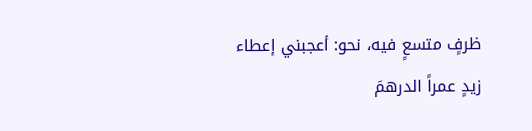ظرفٍ متسعٍ فيه، نحو: أعجبني إعطاء زيدٍ عمراً الدرهمَ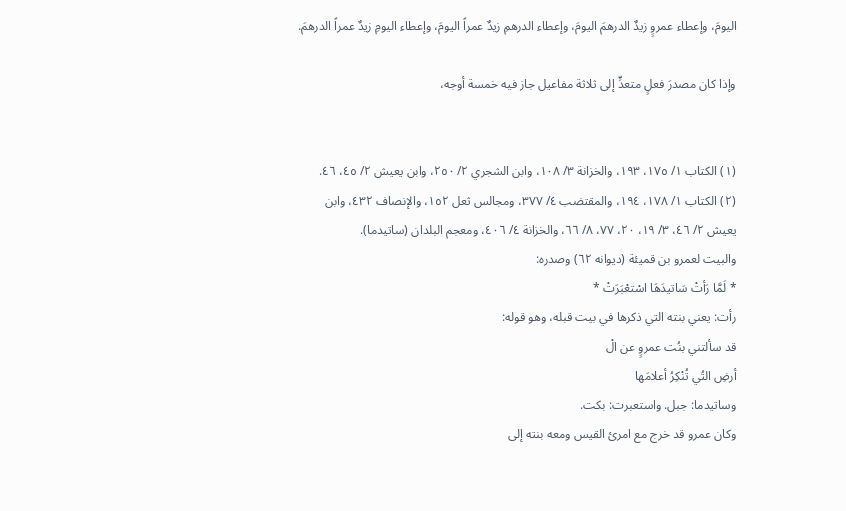اليومَ، وإعطاء عمروٍ زيدٌ الدرهمَ اليومَ، وإعطاء الدرهمِ زيدٌ عمراً اليومَ، وإعطاء اليومِ زيدٌ عمراً الدرهمَ.

وإذا كان مصدرَ فعلٍ متعدٍّ إلى ثلاثة مفاعيل جاز فيه خمسة أوجه،


(١) الكتاب ١/ ١٧٥، ١٩٣، والخزانة ٣/ ١٠٨، وابن الشجري ٢/ ٢٥٠، وابن يعيش ٢/ ٤٥، ٤٦.
(٢) الكتاب ١/ ١٧٨، ١٩٤، والمقتضب ٤/ ٣٧٧، ومجالس ثعل ١٥٢، والإنصاف ٤٣٢، وابن يعيش ٢/ ٤٦، ٣/ ١٩، ٢٠، ٧٧، ٨/ ٦٦، والخزانة ٤/ ٤٠٦، ومعجم البلدان (ساتيدما).
والبيت لعمرو بن قميئة (ديوانه ٦٢) وصدره:
* لَمَّا رَأتْ سَاتيدَهَا اسْتعْبَرَتْ *
رأت: يعني بنته التي ذكرها في بيت قبله، وهو قوله:
قد سألتني بنُت عمروٍ عن الْ
أرضِ التُي تُنْكِرُ أعلامَها
وساتيدما: جبل. واستعبرت: بكت.
وكان عمرو قد خرج مع امرئ القيس ومعه بنته إلى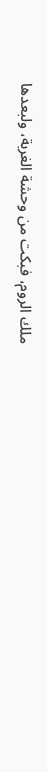ملك الروم، فبكت من وحشة الغربة، ولبعدها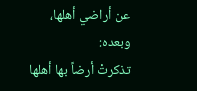عن أراضي أهلها، وبعده:
تذكرتْ أرضاً بها أهلها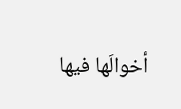أخوالَها فيها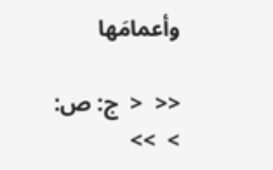وأعمامَها

<<  <  ج: ص:  >  >>